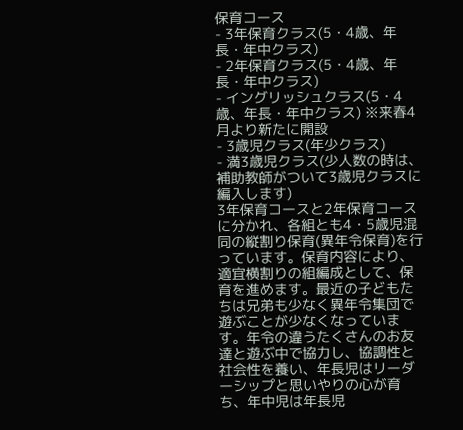保育コース
- 3年保育クラス(5・4歳、年長・年中クラス)
- 2年保育クラス(5・4歳、年長・年中クラス)
- イングリッシュクラス(5・4歳、年長・年中クラス) ※来春4月より新たに開設
- 3歳児クラス(年少クラス)
- 満3歳児クラス(少人数の時は、補助教師がついて3歳児クラスに編入します)
3年保育コースと2年保育コースに分かれ、各組とも4・5歳児混同の縦割り保育(異年令保育)を行っています。保育内容により、適宜横割りの組編成として、保育を進めます。最近の子どもたちは兄弟も少なく異年令集団で遊ぶことが少なくなっています。年令の違うたくさんのお友達と遊ぶ中で協力し、協調性と社会性を養い、年長児はリーダーシップと思いやりの心が育ち、年中児は年長児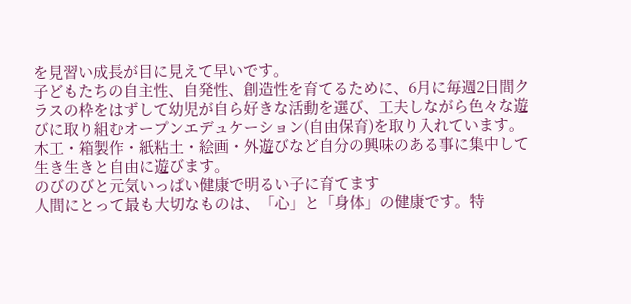を見習い成長が目に見えて早いです。
子どもたちの自主性、自発性、創造性を育てるために、6月に毎週2日間クラスの枠をはずして幼児が自ら好きな活動を選び、工夫しながら色々な遊びに取り組むオープンエデュケーション(自由保育)を取り入れています。木工・箱製作・紙粘土・絵画・外遊びなど自分の興味のある事に集中して生き生きと自由に遊びます。
のびのびと元気いっぱい健康で明るい子に育てます
人間にとって最も大切なものは、「心」と「身体」の健康です。特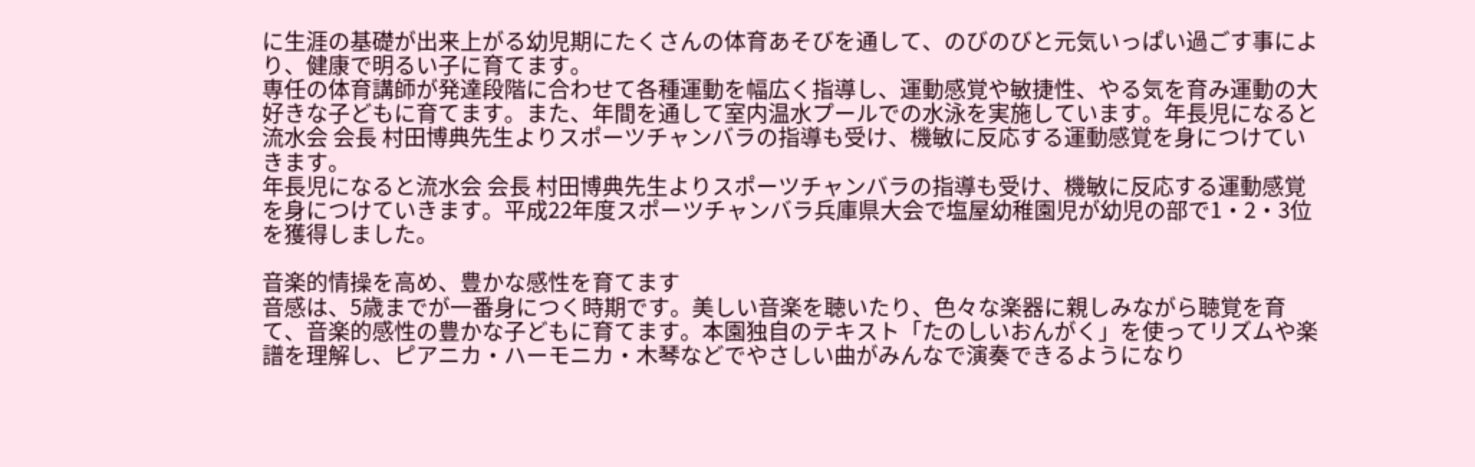に生涯の基礎が出来上がる幼児期にたくさんの体育あそびを通して、のびのびと元気いっぱい過ごす事により、健康で明るい子に育てます。
専任の体育講師が発達段階に合わせて各種運動を幅広く指導し、運動感覚や敏捷性、やる気を育み運動の大好きな子どもに育てます。また、年間を通して室内温水プールでの水泳を実施しています。年長児になると流水会 会長 村田博典先生よりスポーツチャンバラの指導も受け、機敏に反応する運動感覚を身につけていきます。
年長児になると流水会 会長 村田博典先生よりスポーツチャンバラの指導も受け、機敏に反応する運動感覚を身につけていきます。平成22年度スポーツチャンバラ兵庫県大会で塩屋幼稚園児が幼児の部で1・2・3位を獲得しました。

音楽的情操を高め、豊かな感性を育てます
音感は、5歳までが一番身につく時期です。美しい音楽を聴いたり、色々な楽器に親しみながら聴覚を育て、音楽的感性の豊かな子どもに育てます。本園独自のテキスト「たのしいおんがく」を使ってリズムや楽譜を理解し、ピアニカ・ハーモニカ・木琴などでやさしい曲がみんなで演奏できるようになり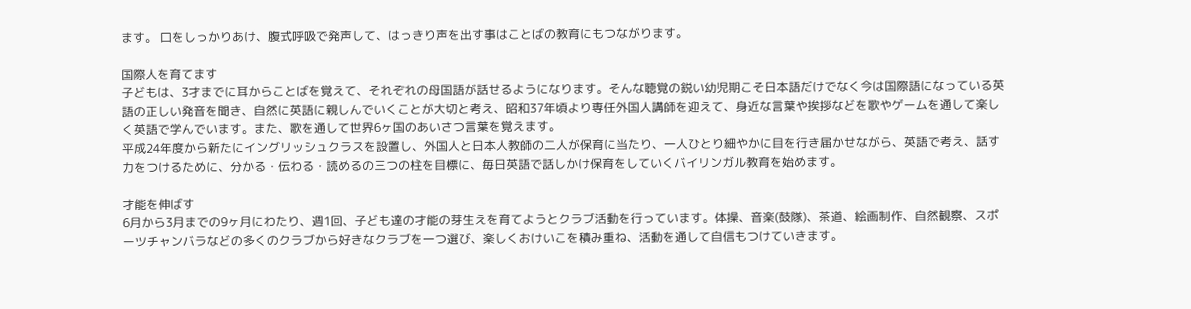ます。 口をしっかりあけ、腹式呼吸で発声して、はっきり声を出す事はことばの教育にもつながります。

国際人を育てます
子どもは、3才までに耳からことばを覚えて、それぞれの母国語が話せるようになります。そんな聴覚の鋭い幼児期こそ日本語だけでなく今は国際語になっている英語の正しい発音を聞き、自然に英語に親しんでいくことが大切と考え、昭和37年頃より専任外国人講師を迎えて、身近な言葉や挨拶などを歌やゲームを通して楽しく英語で学んでいます。また、歌を通して世界6ヶ国のあいさつ言葉を覚えます。
平成24年度から新たにイングリッシュクラスを設置し、外国人と日本人教師の二人が保育に当たり、一人ひとり細やかに目を行き届かせながら、英語で考え、話す力をつけるために、分かる・伝わる・読めるの三つの柱を目標に、毎日英語で話しかけ保育をしていくバイリンガル教育を始めます。

才能を伸ばす
6月から3月までの9ヶ月にわたり、週1回、子ども達の才能の芽生えを育てようとクラブ活動を行っています。体操、音楽(鼓隊)、茶道、絵画制作、自然観察、スポーツチャンバラなどの多くのクラブから好きなクラブを一つ選び、楽しくおけいこを積み重ね、活動を通して自信もつけていきます。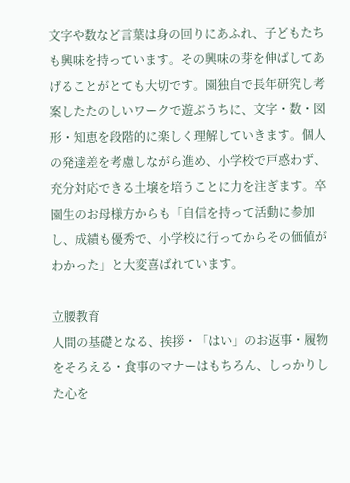文字や数など言葉は身の回りにあふれ、子どもたちも興味を持っています。その興味の芽を伸ばしてあげることがとても大切です。園独自で長年研究し考案したたのしいワークで遊ぶうちに、文字・数・図形・知恵を段階的に楽しく理解していきます。個人の発達差を考慮しながら進め、小学校で戸惑わず、充分対応できる土壌を培うことに力を注ぎます。卒園生のお母様方からも「自信を持って活動に参加し、成績も優秀で、小学校に行ってからその価値がわかった」と大変喜ばれています。

立腰教育
人間の基礎となる、挨拶・「はい」のお返事・履物をそろえる・食事のマナーはもちろん、しっかりした心を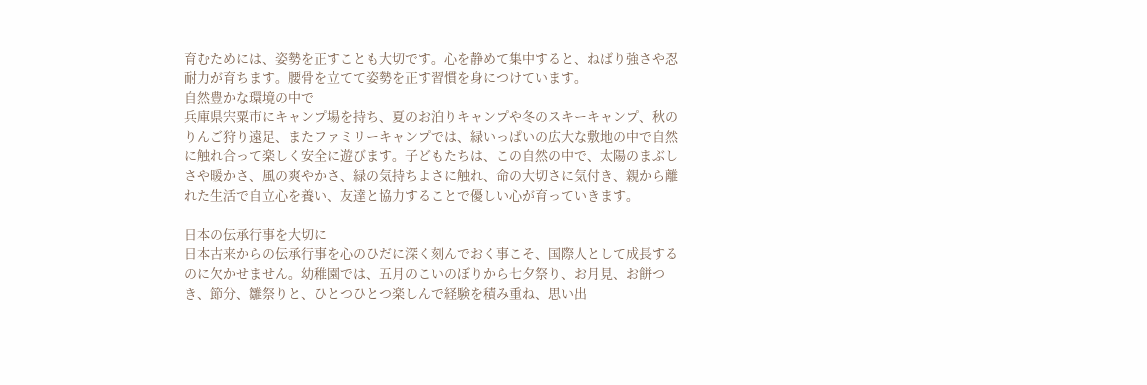育むためには、姿勢を正すことも大切です。心を静めて集中すると、ねばり強さや忍耐力が育ちます。腰骨を立てて姿勢を正す習慣を身につけています。
自然豊かな環境の中で
兵庫県宍粟市にキャンプ場を持ち、夏のお泊りキャンプや冬のスキーキャンプ、秋のりんご狩り遠足、またファミリーキャンプでは、緑いっぱいの広大な敷地の中で自然に触れ合って楽しく安全に遊びます。子どもたちは、この自然の中で、太陽のまぶしさや暖かさ、風の爽やかさ、緑の気持ちよさに触れ、命の大切さに気付き、親から離れた生活で自立心を養い、友達と協力することで優しい心が育っていきます。

日本の伝承行事を大切に
日本古来からの伝承行事を心のひだに深く刻んでおく事こそ、国際人として成長するのに欠かせません。幼稚園では、五月のこいのぼりから七夕祭り、お月見、お餅つき、節分、雛祭りと、ひとつひとつ楽しんで経験を積み重ね、思い出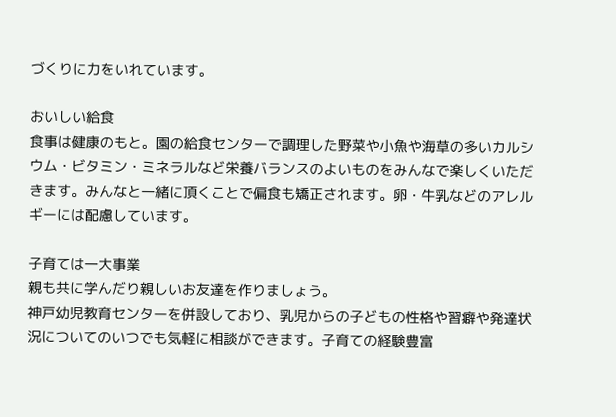づくりに力をいれています。

おいしい給食
食事は健康のもと。園の給食センターで調理した野菜や小魚や海草の多いカルシウム・ビタミン・ミネラルなど栄養バランスのよいものをみんなで楽しくいただきます。みんなと一緒に頂くことで偏食も矯正されます。卵・牛乳などのアレルギーには配慮しています。

子育ては一大事業
親も共に学んだり親しいお友達を作りましょう。
神戸幼児教育センターを併設しており、乳児からの子どもの性格や習癖や発達状況についてのいつでも気軽に相談ができます。子育ての経験豊富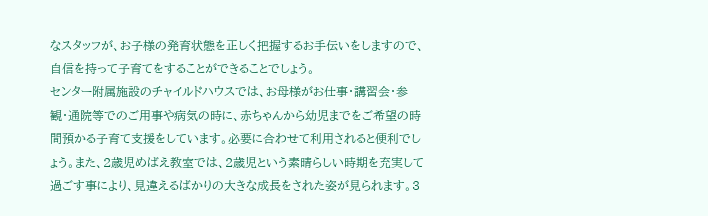なスタッフが、お子様の発育状態を正しく把握するお手伝いをしますので、自信を持って子育てをすることができることでしょう。
センター附属施設のチャイルドハウスでは、お母様がお仕事・講習会・参観・通院等でのご用事や病気の時に、赤ちゃんから幼児までをご希望の時間預かる子育て支援をしています。必要に合わせて利用されると便利でしょう。また、2歳児めばえ教室では、2歳児という素晴らしい時期を充実して過ごす事により、見違えるばかりの大きな成長をされた姿が見られます。3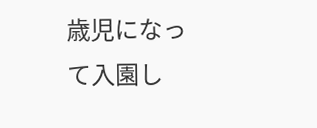歳児になって入園し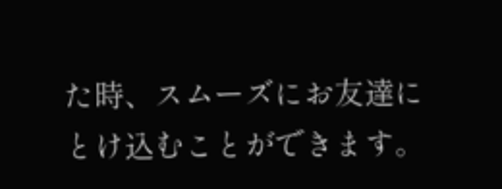た時、スムーズにお友達にとけ込むことができます。